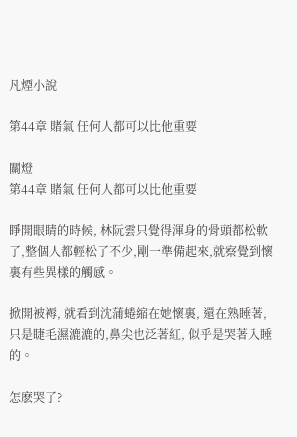凡煙小說

第44章 賭氣 任何人都可以比他重要

關燈
第44章 賭氣 任何人都可以比他重要

睜開眼睛的時候, 林阮雲只覺得渾身的骨頭都松軟了,整個人都輕松了不少,剛一準備起來,就察覺到懷裏有些異樣的觸感。

掀開被褥, 就看到沈蒲蜷縮在她懷裏, 還在熟睡著, 只是睫毛濕漉漉的,鼻尖也泛著紅, 似乎是哭著入睡的。

怎麽哭了?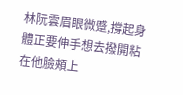林阮雲眉眼微蹙,撐起身體正要伸手想去撥開粘在他臉頰上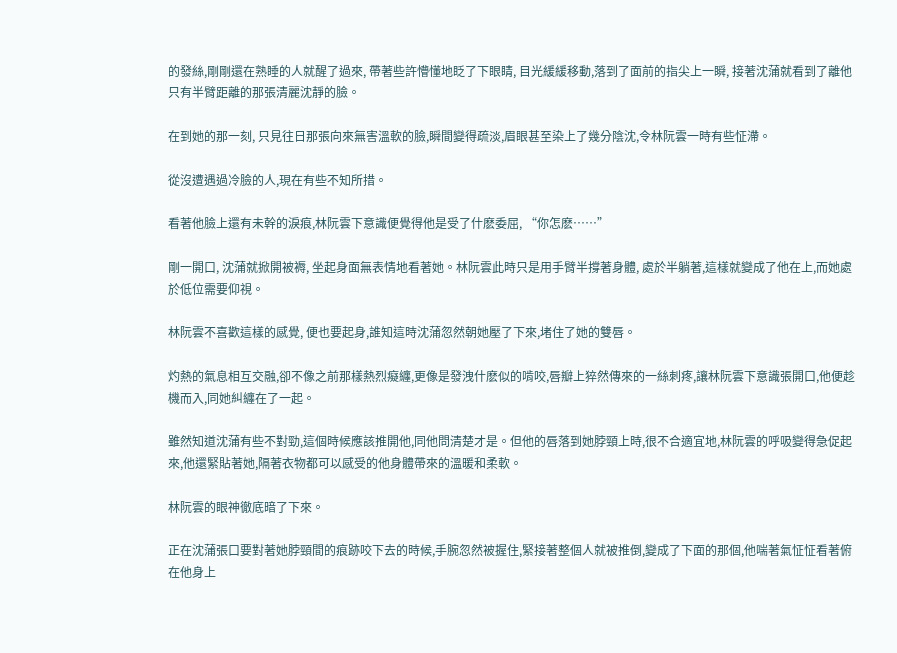的發絲,剛剛還在熟睡的人就醒了過來, 帶著些許懵懂地眨了下眼睛, 目光緩緩移動,落到了面前的指尖上一瞬, 接著沈蒲就看到了離他只有半臂距離的那張清麗沈靜的臉。

在到她的那一刻, 只見往日那張向來無害溫軟的臉,瞬間變得疏淡,眉眼甚至染上了幾分陰沈,令林阮雲一時有些怔滯。

從沒遭遇過冷臉的人,現在有些不知所措。

看著他臉上還有未幹的淚痕,林阮雲下意識便覺得他是受了什麽委屈, “你怎麽……”

剛一開口, 沈蒲就掀開被褥, 坐起身面無表情地看著她。林阮雲此時只是用手臂半撐著身體, 處於半躺著,這樣就變成了他在上,而她處於低位需要仰視。

林阮雲不喜歡這樣的感覺, 便也要起身,誰知這時沈蒲忽然朝她壓了下來,堵住了她的雙唇。

灼熱的氣息相互交融,卻不像之前那樣熱烈癡纏,更像是發洩什麽似的啃咬,唇瓣上猝然傳來的一絲刺疼,讓林阮雲下意識張開口,他便趁機而入,同她糾纏在了一起。

雖然知道沈蒲有些不對勁,這個時候應該推開他,同他問清楚才是。但他的唇落到她脖頸上時,很不合適宜地,林阮雲的呼吸變得急促起來,他還緊貼著她,隔著衣物都可以感受的他身體帶來的溫暖和柔軟。

林阮雲的眼神徹底暗了下來。

正在沈蒲張口要對著她脖頸間的痕跡咬下去的時候,手腕忽然被握住,緊接著整個人就被推倒,變成了下面的那個,他喘著氣怔怔看著俯在他身上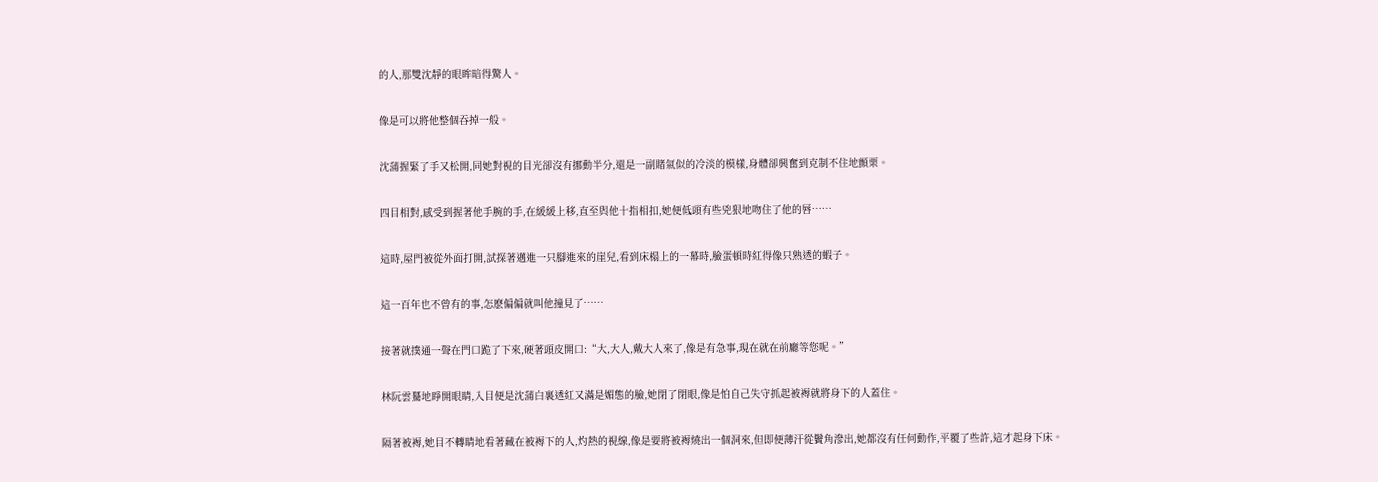的人,那雙沈靜的眼眸暗得驚人。

像是可以將他整個吞掉一般。

沈蒲握緊了手又松開,同她對視的目光卻沒有挪動半分,還是一副賭氣似的冷淡的模樣,身體卻興奮到克制不住地顫栗。

四目相對,感受到握著他手腕的手,在緩緩上移,直至與他十指相扣,她便低頭有些兇狠地吻住了他的唇……

這時,屋門被從外面打開,試探著邁進一只腳進來的崖兒,看到床榻上的一幕時,臉蛋頓時紅得像只熟透的蝦子。

這一百年也不曾有的事,怎麽偏偏就叫他撞見了……

接著就撲通一聲在門口跪了下來,硬著頭皮開口:“大,大人,戴大人來了,像是有急事,現在就在前廳等您呢。”

林阮雲驀地睜開眼睛,入目便是沈蒲白裏透紅又滿是媚態的臉,她閉了閉眼,像是怕自己失守抓起被褥就將身下的人蓋住。

隔著被褥,她目不轉睛地看著藏在被褥下的人,灼熱的視線,像是要將被褥燒出一個洞來,但即便薄汗從鬢角滲出,她都沒有任何動作,平覆了些許,這才起身下床。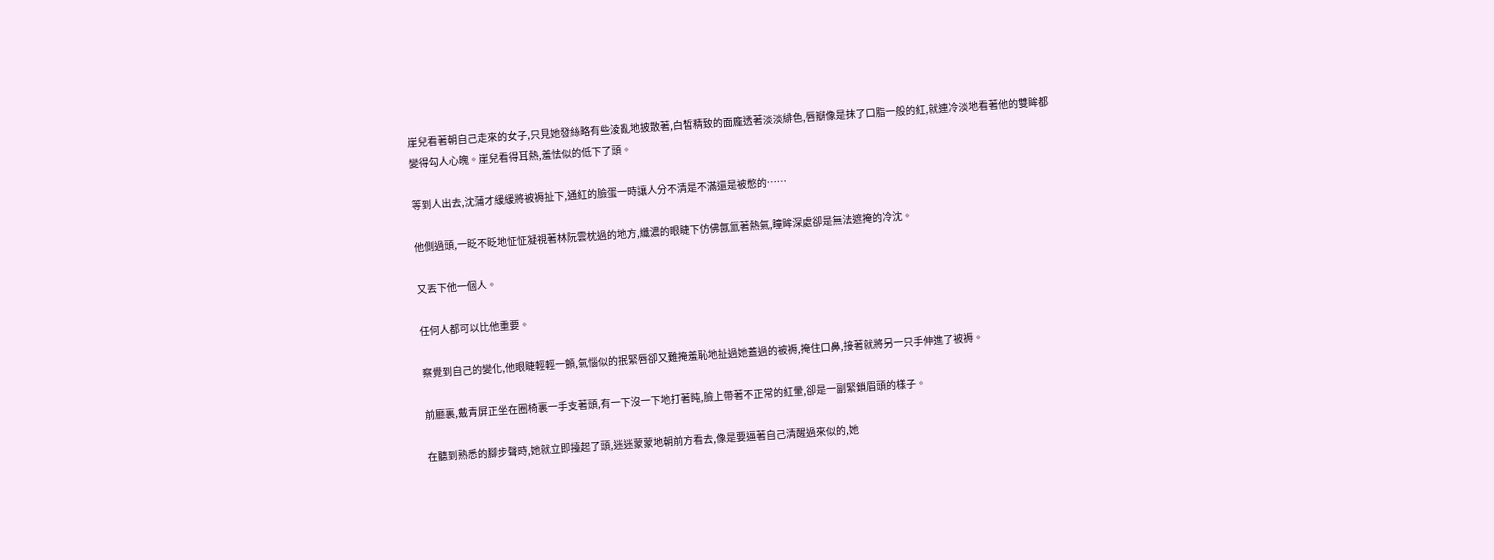崖兒看著朝自己走來的女子,只見她發絲略有些淩亂地披散著,白皙精致的面龐透著淡淡緋色,唇瓣像是抹了口脂一般的紅,就連冷淡地看著他的雙眸都變得勾人心魄。崖兒看得耳熱,羞怯似的低下了頭。

等到人出去,沈蒲才緩緩將被褥扯下,通紅的臉蛋一時讓人分不清是不滿還是被憋的……

他側過頭,一眨不眨地怔怔凝視著林阮雲枕過的地方,纖濃的眼睫下仿佛氤氳著熱氣,瞳眸深處卻是無法遮掩的冷沈。

又丟下他一個人。

任何人都可以比他重要。

察覺到自己的變化,他眼睫輕輕一顫,氣惱似的抿緊唇卻又難掩羞恥地扯過她蓋過的被褥,掩住口鼻,接著就將另一只手伸進了被褥。

前廳裏,戴青屏正坐在圈椅裏一手支著頭,有一下沒一下地打著盹,臉上帶著不正常的紅暈,卻是一副緊鎖眉頭的樣子。

在聽到熟悉的腳步聲時,她就立即擡起了頭,迷迷蒙蒙地朝前方看去,像是要逼著自己清醒過來似的,她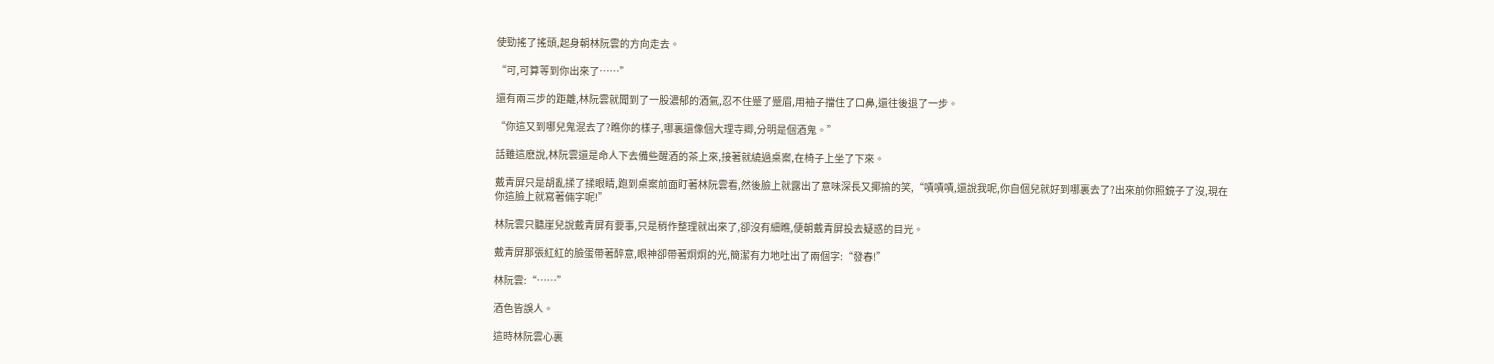使勁搖了搖頭,起身朝林阮雲的方向走去。

“可,可算等到你出來了……”

還有兩三步的距離,林阮雲就聞到了一股濃郁的酒氣,忍不住蹙了蹙眉,用袖子擋住了口鼻,還往後退了一步。

“你這又到哪兒鬼混去了?瞧你的樣子,哪裏還像個大理寺卿,分明是個酒鬼。”

話雖這麽說,林阮雲還是命人下去備些醒酒的茶上來,接著就繞過桌案,在椅子上坐了下來。

戴青屏只是胡亂揉了揉眼睛,跑到桌案前面盯著林阮雲看,然後臉上就露出了意味深長又揶揄的笑,“嘖嘖嘖,還說我呢,你自個兒就好到哪裏去了?出來前你照鏡子了沒,現在你這臉上就寫著倆字呢!”

林阮雲只聽崖兒說戴青屏有要事,只是稍作整理就出來了,卻沒有細瞧,便朝戴青屏投去疑惑的目光。

戴青屏那張紅紅的臉蛋帶著醉意,眼神卻帶著炯炯的光,簡潔有力地吐出了兩個字:“發春!”

林阮雲:“……”

酒色皆誤人。

這時林阮雲心裏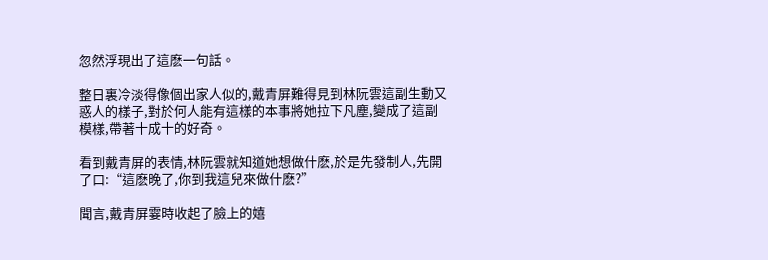忽然浮現出了這麽一句話。

整日裏冷淡得像個出家人似的,戴青屏難得見到林阮雲這副生動又惑人的樣子,對於何人能有這樣的本事將她拉下凡塵,變成了這副模樣,帶著十成十的好奇。

看到戴青屏的表情,林阮雲就知道她想做什麽,於是先發制人,先開了口:“這麽晚了,你到我這兒來做什麽?”

聞言,戴青屏霎時收起了臉上的嬉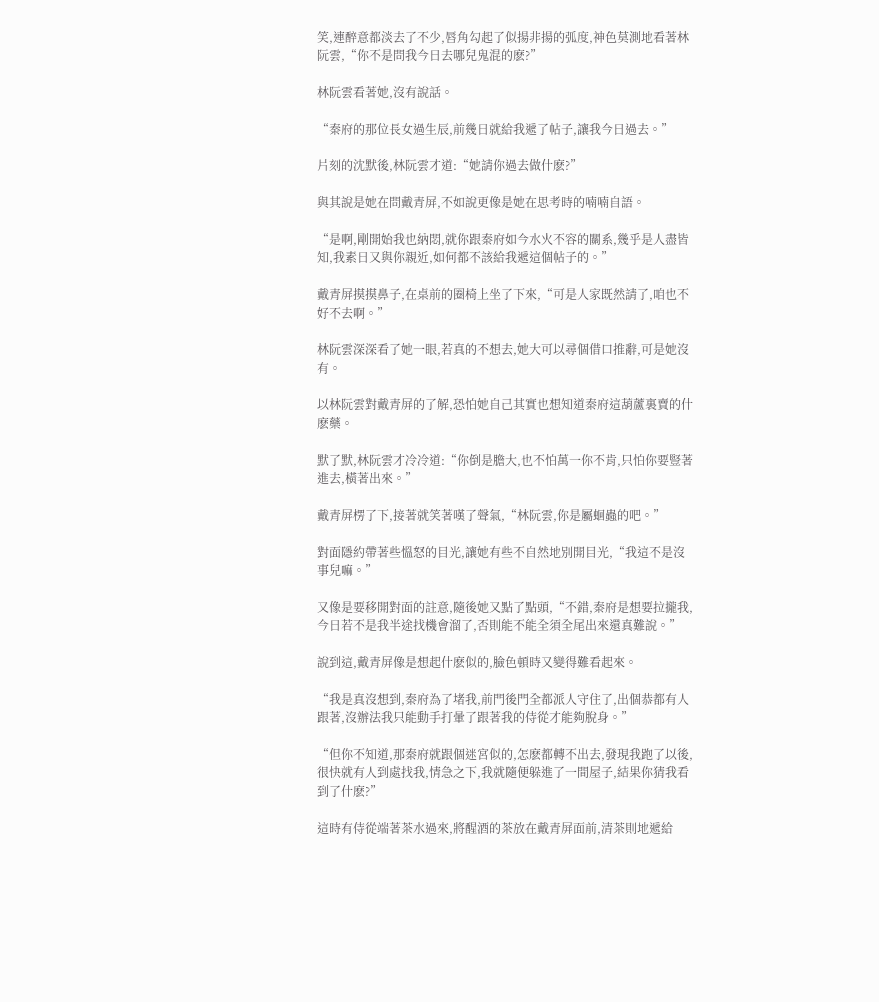笑,連醉意都淡去了不少,唇角勾起了似揚非揚的弧度,神色莫測地看著林阮雲,“你不是問我今日去哪兒鬼混的麽?”

林阮雲看著她,沒有說話。

“秦府的那位長女過生辰,前幾日就給我遞了帖子,讓我今日過去。”

片刻的沈默後,林阮雲才道:“她請你過去做什麽?”

與其說是她在問戴青屏,不如說更像是她在思考時的喃喃自語。

“是啊,剛開始我也納悶,就你跟秦府如今水火不容的關系,幾乎是人盡皆知,我素日又與你親近,如何都不該給我遞這個帖子的。”

戴青屏摸摸鼻子,在桌前的圈椅上坐了下來,“可是人家既然請了,咱也不好不去啊。”

林阮雲深深看了她一眼,若真的不想去,她大可以尋個借口推辭,可是她沒有。

以林阮雲對戴青屏的了解,恐怕她自己其實也想知道秦府這葫蘆裏賣的什麽藥。

默了默,林阮雲才冷冷道:“你倒是膽大,也不怕萬一你不肯,只怕你要豎著進去,橫著出來。”

戴青屏楞了下,接著就笑著嘆了聲氣,“林阮雲,你是屬蛔蟲的吧。”

對面隱約帶著些慍怒的目光,讓她有些不自然地別開目光,“我這不是沒事兒嘛。”

又像是要移開對面的註意,隨後她又點了點頭,“不錯,秦府是想要拉攏我,今日若不是我半途找機會溜了,否則能不能全須全尾出來還真難說。”

說到這,戴青屏像是想起什麽似的,臉色頓時又變得難看起來。

“我是真沒想到,秦府為了堵我,前門後門全都派人守住了,出個恭都有人跟著,沒辦法我只能動手打暈了跟著我的侍從才能夠脫身。”

“但你不知道,那秦府就跟個迷宮似的,怎麽都轉不出去,發現我跑了以後,很快就有人到處找我,情急之下,我就隨便躲進了一間屋子,結果你猜我看到了什麽?”

這時有侍從端著茶水過來,將醒酒的茶放在戴青屏面前,清茶則地遞給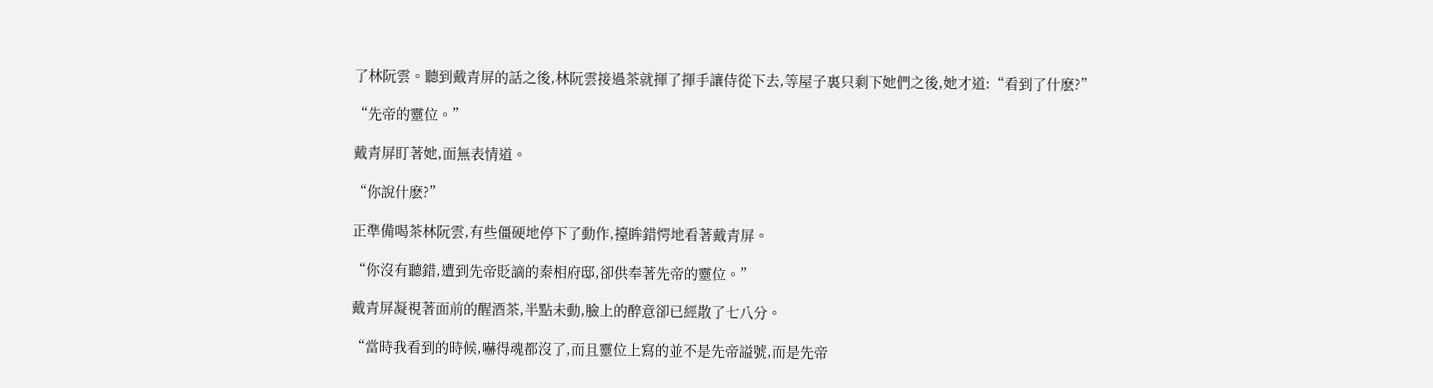了林阮雲。聽到戴青屏的話之後,林阮雲接過茶就揮了揮手讓侍從下去,等屋子裏只剩下她們之後,她才道:“看到了什麽?”

“先帝的靈位。”

戴青屏盯著她,面無表情道。

“你說什麽?”

正準備喝茶林阮雲,有些僵硬地停下了動作,擡眸錯愕地看著戴青屏。

“你沒有聽錯,遭到先帝貶謫的秦相府邸,卻供奉著先帝的靈位。”

戴青屏凝視著面前的醒酒茶,半點未動,臉上的醉意卻已經散了七八分。

“當時我看到的時候,嚇得魂都沒了,而且靈位上寫的並不是先帝謚號,而是先帝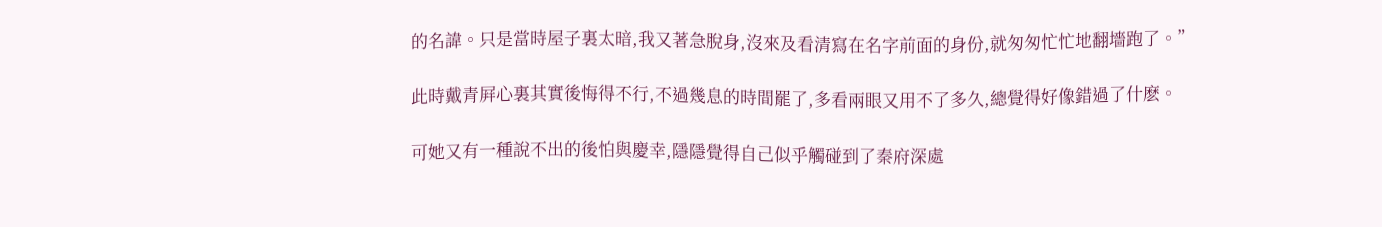的名諱。只是當時屋子裏太暗,我又著急脫身,沒來及看清寫在名字前面的身份,就匆匆忙忙地翻墻跑了。”

此時戴青屛心裏其實後悔得不行,不過幾息的時間罷了,多看兩眼又用不了多久,總覺得好像錯過了什麽。

可她又有一種說不出的後怕與慶幸,隱隱覺得自己似乎觸碰到了秦府深處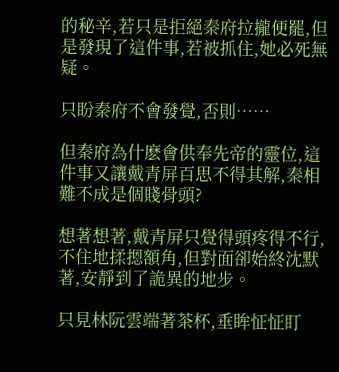的秘辛,若只是拒絕秦府拉攏便罷,但是發現了這件事,若被抓住,她必死無疑。

只盼秦府不會發覺,否則……

但秦府為什麽會供奉先帝的靈位,這件事又讓戴青屏百思不得其解,秦相難不成是個賤骨頭?

想著想著,戴青屏只覺得頭疼得不行,不住地揉摁額角,但對面卻始終沈默著,安靜到了詭異的地步。

只見林阮雲端著茶杯,垂眸怔怔盯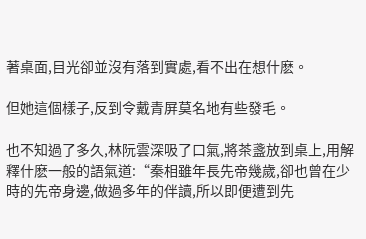著桌面,目光卻並沒有落到實處,看不出在想什麽。

但她這個樣子,反到令戴青屏莫名地有些發毛。

也不知過了多久,林阮雲深吸了口氣,將茶盞放到桌上,用解釋什麽一般的語氣道:“秦相雖年長先帝幾歲,卻也曾在少時的先帝身邊,做過多年的伴讀,所以即便遭到先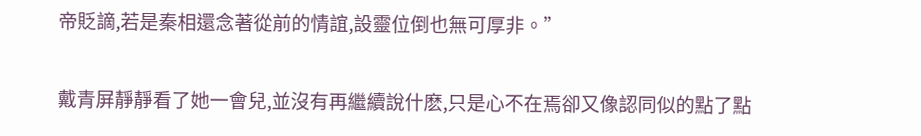帝貶謫,若是秦相還念著從前的情誼,設靈位倒也無可厚非。”

戴青屏靜靜看了她一會兒,並沒有再繼續說什麽,只是心不在焉卻又像認同似的點了點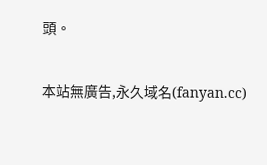頭。

本站無廣告,永久域名(fanyan.cc)